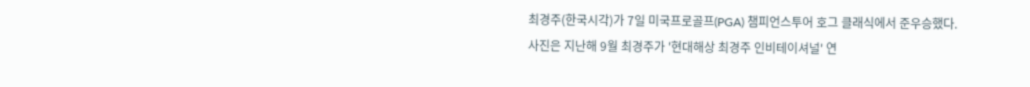최경주(한국시각)가 7일 미국프로골프(PGA) 챔피언스투어 호그 클래식에서 준우승했다. 사진은 지난해 9월 최경주가 '현대해상 최경주 인비테이셔널' 연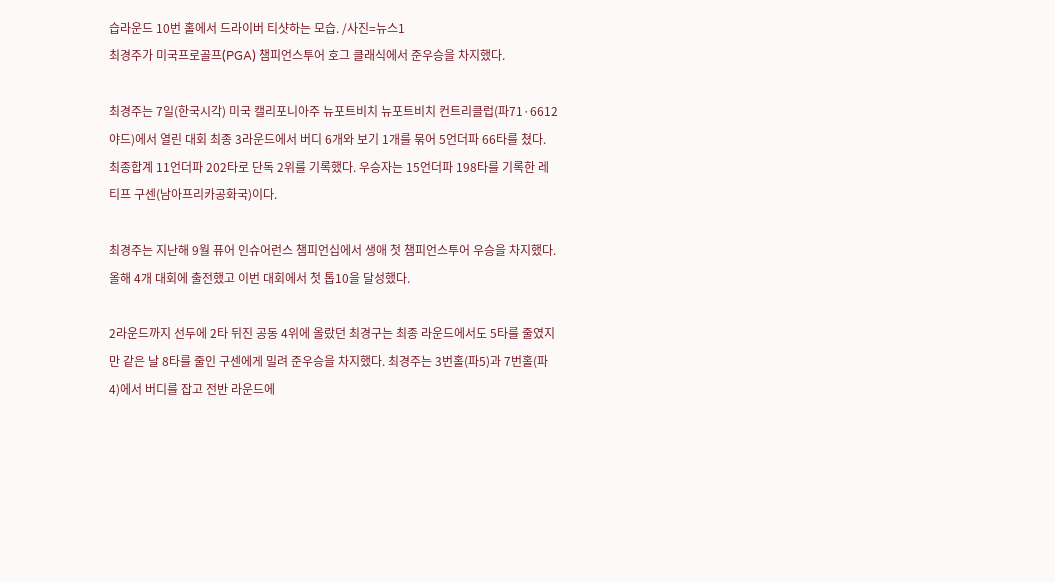습라운드 10번 홀에서 드라이버 티샷하는 모습. /사진=뉴스1
최경주가 미국프로골프(PGA) 챔피언스투어 호그 클래식에서 준우승을 차지했다.

최경주는 7일(한국시각) 미국 캘리포니아주 뉴포트비치 뉴포트비치 컨트리클럽(파71·6612야드)에서 열린 대회 최종 3라운드에서 버디 6개와 보기 1개를 묶어 5언더파 66타를 쳤다. 최종합계 11언더파 202타로 단독 2위를 기록했다. 우승자는 15언더파 198타를 기록한 레티프 구센(남아프리카공화국)이다.

최경주는 지난해 9월 퓨어 인슈어런스 챔피언십에서 생애 첫 챔피언스투어 우승을 차지했다. 올해 4개 대회에 출전했고 이번 대회에서 첫 톱10을 달성했다.

2라운드까지 선두에 2타 뒤진 공동 4위에 올랐던 최경구는 최종 라운드에서도 5타를 줄였지만 같은 날 8타를 줄인 구센에게 밀려 준우승을 차지했다. 최경주는 3번홀(파5)과 7번홀(파4)에서 버디를 잡고 전반 라운드에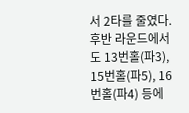서 2타를 줄였다. 후반 라운드에서도 13번홀(파3), 15번홀(파5), 16번홀(파4) 등에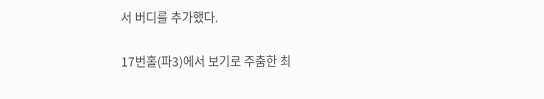서 버디를 추가했다.

17번홀(파3)에서 보기로 주춤한 최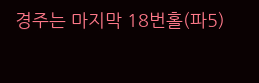경주는 마지막 18번홀(파5)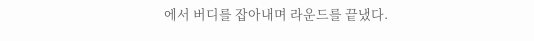에서 버디를 잡아내며 라운드를 끝냈다.